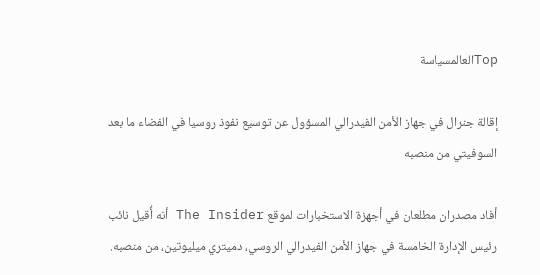Topالعالمسياسة

إقالة جنرال في جهاز الأمن الفيدرالي المسؤول عن توسيع نفوذ روسيا في الفضاء ما بعد السوفيتي من منصبه

أفاد مصدران مطلعان في أجهزة الاستخبارات لموقع The Insider أنه أُقيل نائب رئيس الإدارة الخامسة في جهاز الأمن الفيدرالي الروسي، دميتري ميليوتين، من منصبه.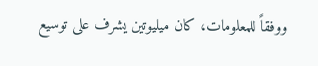ووفقاً للمعلومات، كان ميليوتين يشرف على توسيع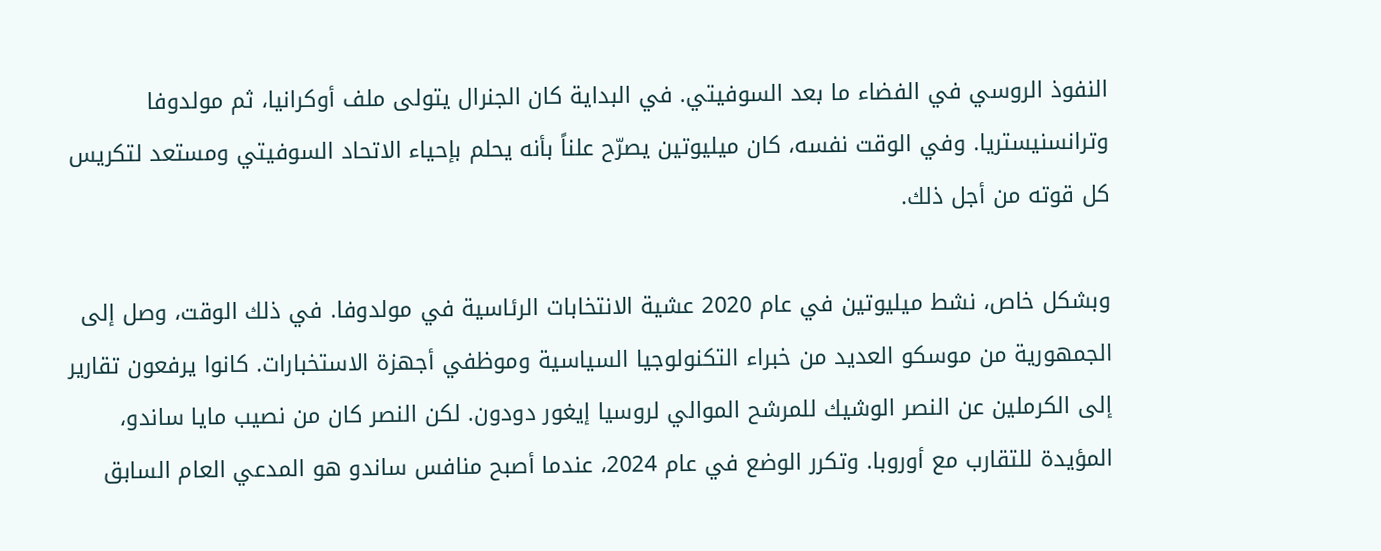النفوذ الروسي في الفضاء ما بعد السوفيتي. في البداية كان الجنرال يتولى ملف أوكرانيا، ثم مولدوفا وترانسنيستريا. وفي الوقت نفسه، كان ميليوتين يصرّح علناً بأنه يحلم بإحياء الاتحاد السوفيتي ومستعد لتكريس كل قوته من أجل ذلك.

وبشكل خاص، نشط ميليوتين في عام 2020 عشية الانتخابات الرئاسية في مولدوفا. في ذلك الوقت، وصل إلى الجمهورية من موسكو العديد من خبراء التكنولوجيا السياسية وموظفي أجهزة الاستخبارات. كانوا يرفعون تقارير إلى الكرملين عن النصر الوشيك للمرشح الموالي لروسيا إيغور دودون. لكن النصر كان من نصيب مايا ساندو، المؤيدة للتقارب مع أوروبا. وتكرر الوضع في عام 2024، عندما أصبح منافس ساندو هو المدعي العام السابق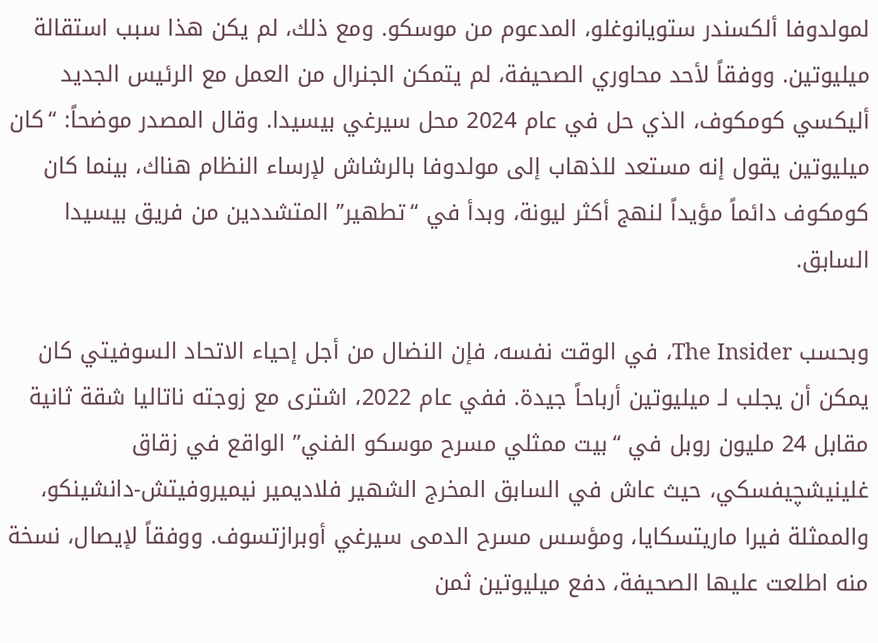لمولدوفا ألكسندر ستويانوغلو، المدعوم من موسكو. ومع ذلك، لم يكن هذا سبب استقالة ميليوتين. ووفقاً لأحد محاوري الصحيفة، لم يتمكن الجنرال من العمل مع الرئيس الجديد أليكسي كومكوف، الذي حل في عام 2024 محل سيرغي بيسيدا. وقال المصدر موضحاً: “كان ميليوتين يقول إنه مستعد للذهاب إلى مولدوفا بالرشاش لإرساء النظام هناك، بينما كان كومكوف دائماً مؤيداً لنهج أكثر ليونة، وبدأ في “تطهير” المتشددين من فريق بيسيدا السابق.

وبحسب The Insider، في الوقت نفسه، فإن النضال من أجل إحياء الاتحاد السوفيتي كان يمكن أن يجلب لـ ميليوتين أرباحاً جيدة. ففي عام 2022، اشترى مع زوجته ناتاليا شقة ثانية مقابل 24 مليون روبل في “بيت ممثلي مسرح موسكو الفني” الواقع في زقاق غلينيشچيفسكي، حيث عاش في السابق المخرج الشهير فلاديمير نيميروفيتش-دانشينكو، والممثلة فيرا ماريتسكايا، ومؤسس مسرح الدمى سيرغي أوبرازتسوف. ووفقاً لإيصال، نسخة منه اطلعت عليها الصحيفة، دفع ميليوتين ثمن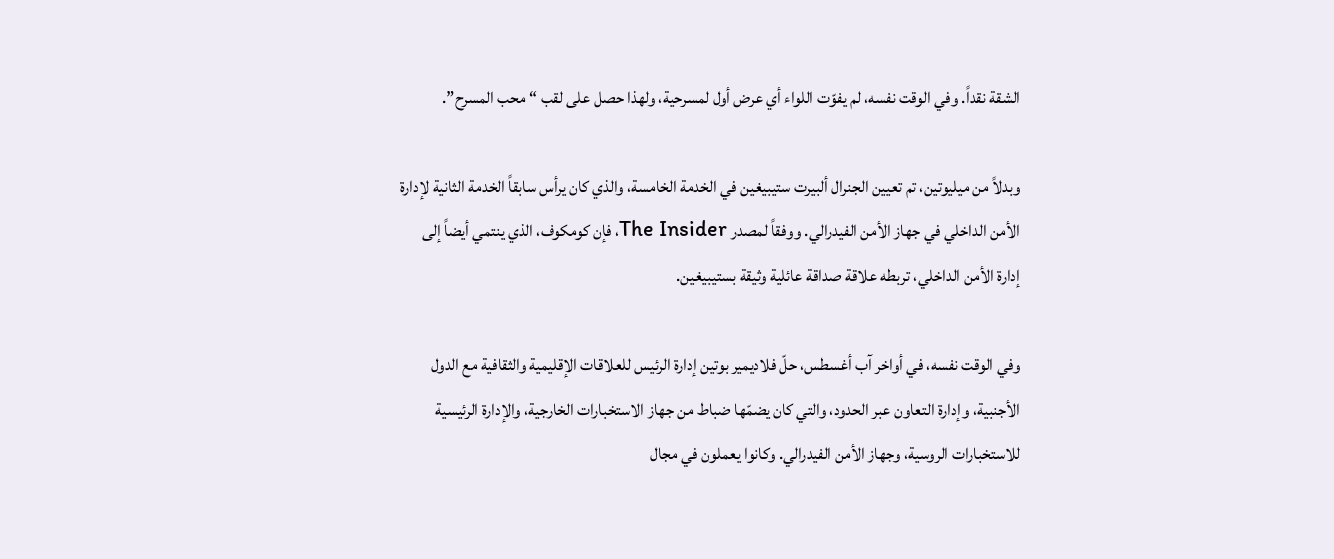الشقة نقداً. وفي الوقت نفسه، لم يفوّت اللواء أي عرض أول لمسرحية، ولهذا حصل على لقب “محب المسرح”.

وبدلاً من ميليوتين، تم تعيين الجنرال ألبيرت ستيبيغين في الخدمة الخامسة، والذي كان يرأس سابقاً الخدمة الثانية لإدارة الأمن الداخلي في جهاز الأمن الفيدرالي. ووفقاً لمصدر The Insider، فإن كومكوف، الذي ينتمي أيضاً إلى إدارة الأمن الداخلي، تربطه علاقة صداقة عائلية وثيقة بستيبيغين.

وفي الوقت نفسه، في أواخر آب أغسطس، حلّ فلاديمير بوتين إدارة الرئيس للعلاقات الإقليمية والثقافية مع الدول الأجنبية، وإدارة التعاون عبر الحدود، والتي كان يضمّها ضباط من جهاز الاستخبارات الخارجية، والإدارة الرئيسية للاستخبارات الروسية، وجهاز الأمن الفيدرالي. وكانوا يعملون في مجال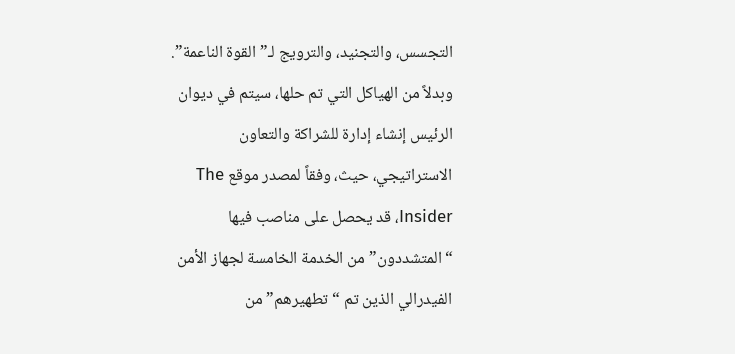التجسس، والتجنيد، والترويج لـ”القوة الناعمة”. وبدلاً من الهياكل التي تم حلها، سيتم في ديوان الرئيس إنشاء إدارة للشراكة والتعاون الاستراتيجي، حيث، وفقاً لمصدر موقع The Insider، قد يحصل على مناصب فيها “المتشددون” من الخدمة الخامسة لجهاز الأمن الفيدرالي الذين تم “تطهيرهم” من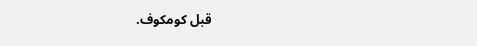قبل كومكوف.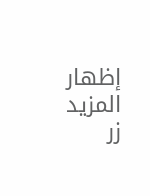إظهار المزيد
زر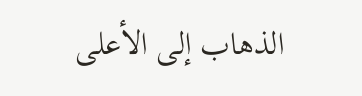الذهاب إلى الأعلى